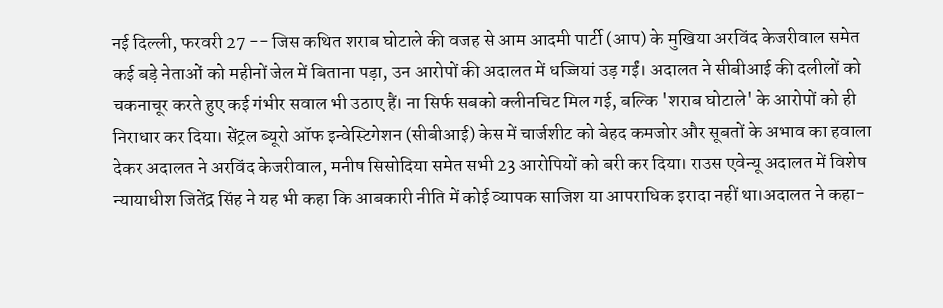नई दिल्ली, फरवरी 27 -- जिस कथित शराब घोटाले की वजह से आम आदमी पार्टी (आप) के मुखिया अरविंद केजरीवाल समेत कई बड़े नेताओं को महीनों जेल में बिताना पड़ा, उन आरोपों की अदालत में धज्जियां उड़ गईं। अदालत ने सीबीआई की दलीलों को चकनाचूर करते हुए कई गंभीर सवाल भी उठाए हैं। ना सिर्फ सबको क्लीनचिट मिल गई, बल्कि 'शराब घोटाले' के आरोपों को ही निराधार कर दिया। सेंट्रल ब्यूरो ऑफ इन्वेस्टिगेशन (सीबीआई) केस में चार्जशीट को बेहद कमजोर और सूबतों के अभाव का हवाला देकर अदालत ने अरविंद केजरीवाल, मनीष सिसोदिया समेत सभी 23 आरोपियों को बरी कर दिया। राउस एवेन्यू अदालत में विशेष न्यायाधीश जितेंद्र सिंह ने यह भी कहा कि आबकारी नीति में कोई व्यापक साजिश या आपराधिक इरादा नहीं था।अदालत ने कहा-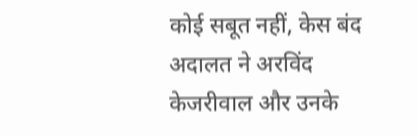कोई सबूत नहीं, केस बंद अदालत ने अरविंद केजरीवाल और उनके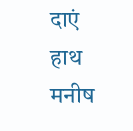दाएं हाथ मनीष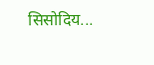सिसोदिय...